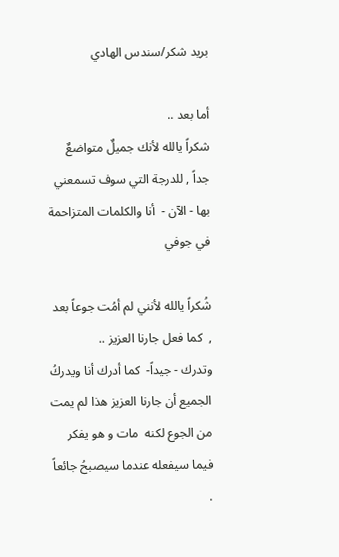بريد شكر/سندس الهادي

أما بعد ..
شكراً يالله لأنك جميلٌ متواضعٌ جداً , للدرجة التي سوف تسمعني بها - الآن -  أنا والكلمات المتزاحمة في جوفي

شُكراً يالله لأنني لم أمُت جوعاً بعد ,  كما فعل جارنا العزيز ..
وتدرك - جيداً-  كما أدرك أنا ويدركُ الجميع أن جارنا العزيز هذا لم يمت من الجوع لكنه  مات و هو يفكر فيما سيفعله عندما سيصبحُ جائعاً .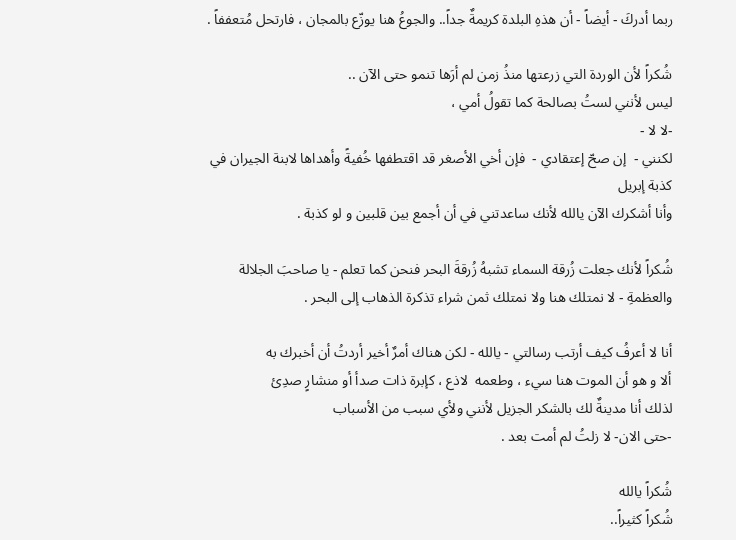ربما أدركَ - أيضاً - أن هذهِ البلدة كريمةٌ جداً.. والجوعُ هنا يوزّع بالمجان ، فارتحل مُتعففاً .

شُكراً لأن الوردة التي زرعتها منذُ زمن لم أرَها تنمو حتى الآن ..
ليس لأنني لستُ بصالحة كما تقولُ أمي ،
-لا لا -
لكنني -  إن صحّ إعتقادي -  فإن أخي الأصغر قد اقتطفها خُفيةً وأهداها لابنة الجيران في كذبة إبريل
وأنا أشكرك الآن يالله لأنك ساعدتني في أن أجمع بين قلبين و لو كذبة .

شُكراً لأنك جعلت زُرقة السماء تشبهُ زُرقةَ البحر فنحن كما تعلم - يا صاحبَ الجلالة والعظمةِ - لا نمتلك هنا ولا نمتلك ثمن شراء تذكرة الذهاب إلى البحر .

أنا لا أعرفُ كيف أرتب رسالتي - يالله - لكن هناك أمرٌ أخير أردتُ أن أخبرك به
ألا و هو أن الموت هنا سيء ، وطعمه  لاذع ، كإبرة ذات صدأ أو منشارٍ صدِئ
لذلك أنا مدينةٌ لك بالشكر الجزيل لأنني ولأي سبب من الأسباب
-حتى الان- لا زلتُ لم أمت بعد .

شُكراً يالله
شُكراً كثيراً..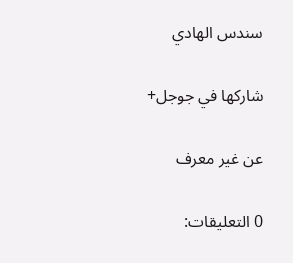سندس الهادي

شاركها في جوجل+

عن غير معرف

0 التعليقات: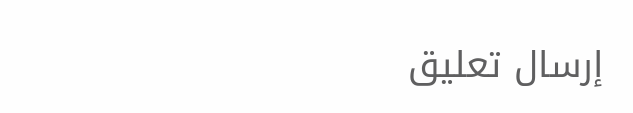إرسال تعليق